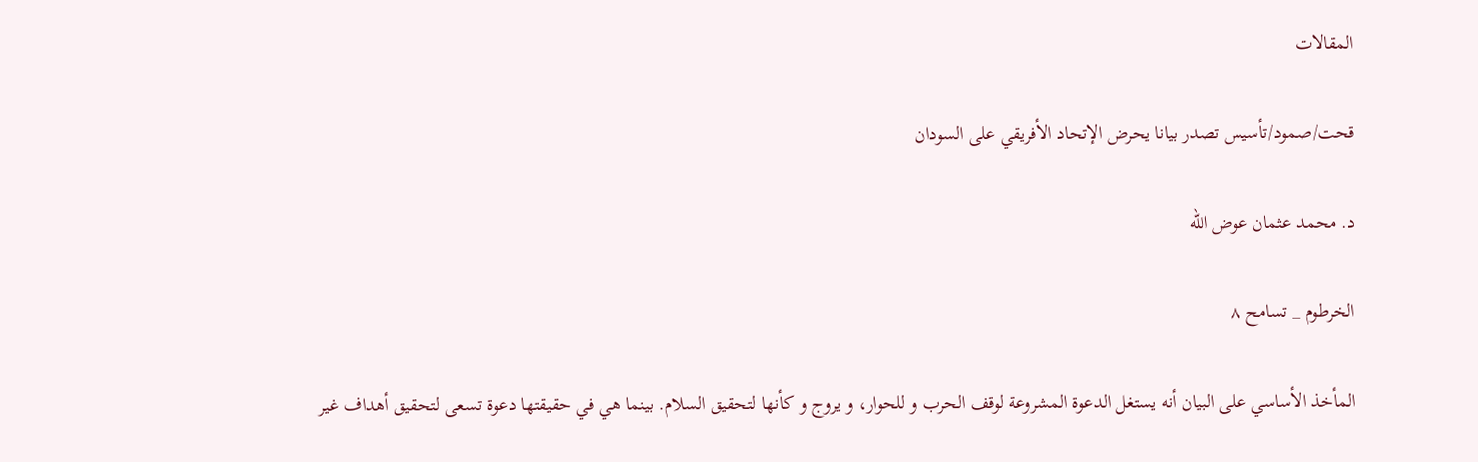المقالات

قحت/صمود/تأسيس تصدر بيانا يحرض الإتحاد الأفريقي على السودان

د. محمد عثمان عوض الله

الخرطوم _ تسامح ٨

المأخذ الأساسي على البيان أنه يستغل الدعوة المشروعة لوقف الحرب و للحوار، و يروج و كأنها لتحقيق السلام. بينما هي في حقيقتها دعوة تسعى لتحقيق أهداف غير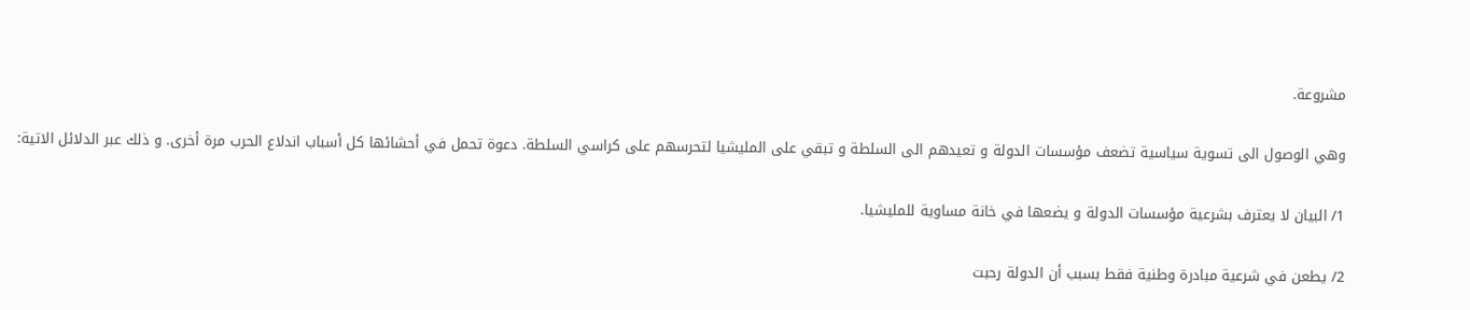مشروعة.

وهي الوصول الى تسوية سياسية تضعف مؤسسات الدولة و تعيدهم الى السلطة و تبقي على المليشيا لتحرسهم على كراسي السلطة. دعوة تحمل في أحشائها كل أسباب اندلاع الحرب مرة أخرى. و ذلك عبر الدلائل الاتية:

1/ البيان لا يعترف بشرعية مؤسسات الدولة و يضعها في خانة مساوية للمليشيا.

2/ يطعن في شرعية مبادرة وطنية فقط بسبب أن الدولة رحبت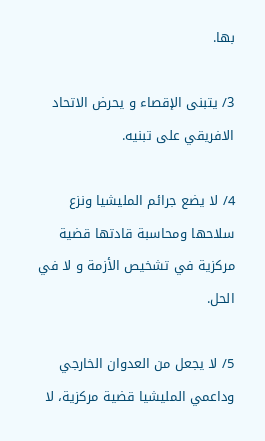بها.

3/ يتبنى الإقصاء و يحرض الاتحاد الافريقي على تبنيه.

4/ لا يضع جرائم المليشيا ونزع سلاحها ومحاسبة قادتها قضية مركزية في تشخيص الأزمة و لا في الحل.

5/ لا يجعل من العدوان الخارجي وداعمي المليشيا قضية مركزية، لا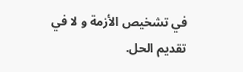في تشخيص الأزمة و لا في تقديم الحل.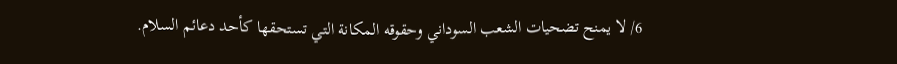6/ لا يمنح تضحيات الشعب السوداني وحقوقه المكانة التي تستحقها كأحد دعائم السلام.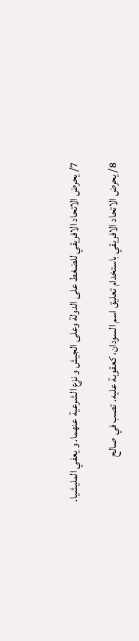7/ يحرض الاتحاد الافريقي للضغط على الدولة وعلى الجيش و نزع الشرعية عنهما. و يعفي المليشيا.

8/ يحرض الاتحاد الافريقي باستخدام تعليق اسم السودان، كعقوبة عليه. تصب في صالح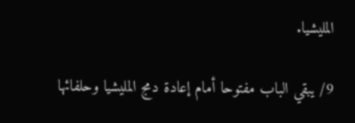المليشيا.

9/ يبقي الباب مفتوحا أمام إعادة دمج المليشيا وحلفائها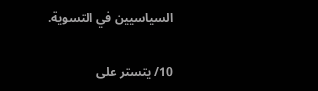السياسيين في التسوية.

10/ يتستر على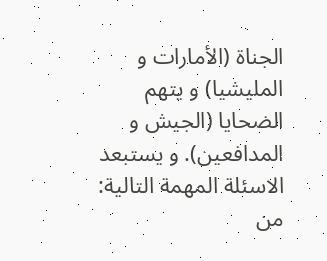الجناة (الأمارات و المليشيا) و يتهم الضحايا (الجيش و المدافعين). و يستبعد الاسئلة المهمة التالية: من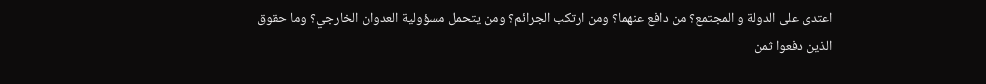اعتدى على الدولة و المجتمع؟ من دافع عنهما؟ ومن ارتكب الجرائم؟ ومن يتحمل مسؤولية العدوان الخارجي؟ وما حقوق الذين دفعوا ثمن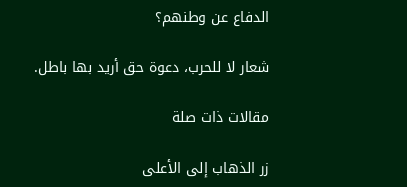الدفاع عن وطنهم؟

شعار لا للحرب، دعوة حق أريد بها باطل.

مقالات ذات صلة

زر الذهاب إلى الأعلى